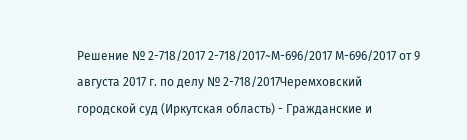Решение № 2-718/2017 2-718/2017~М-696/2017 М-696/2017 от 9 августа 2017 г. по делу № 2-718/2017Черемховский городской суд (Иркутская область) - Гражданские и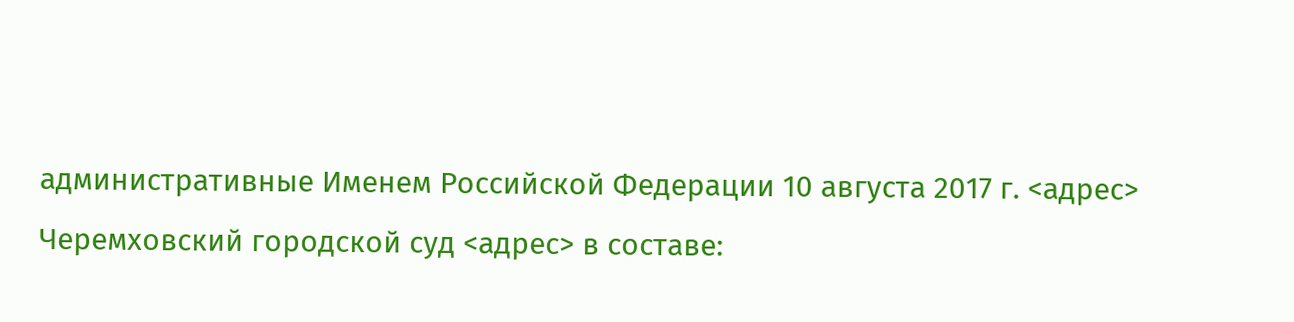административные Именем Российской Федерации 10 августа 2017 г. <адрес> Черемховский городской суд <адрес> в составе: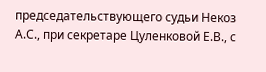председательствующего судьи Некоз А.С., при секретаре Цуленковой Е.В., с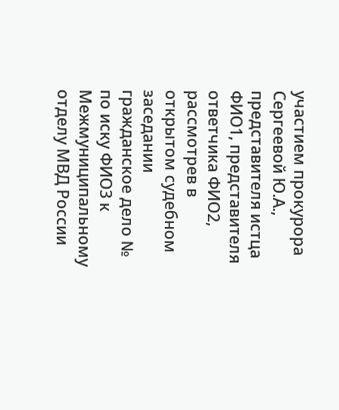участием прокурора Сергеевой Ю.А., представителя истца ФИО1, представителя ответчика ФИО2, рассмотрев в открытом судебном заседании гражданское дело № по иску ФИО3 к Межмуниципальному отделу МВД России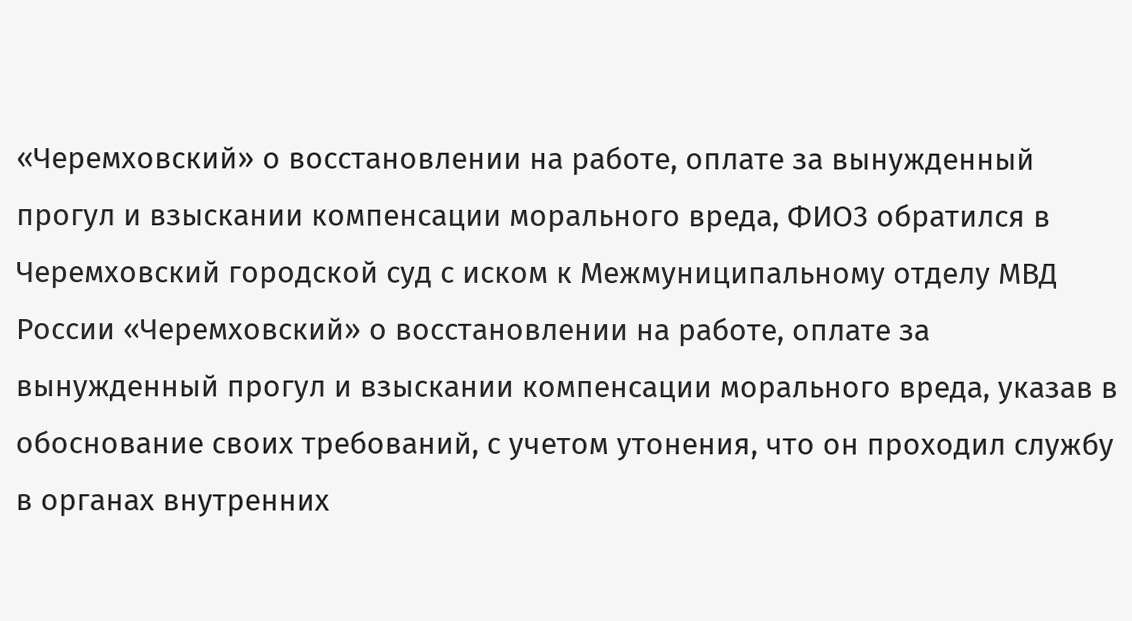«Черемховский» о восстановлении на работе, оплате за вынужденный прогул и взыскании компенсации морального вреда, ФИО3 обратился в Черемховский городской суд с иском к Межмуниципальному отделу МВД России «Черемховский» о восстановлении на работе, оплате за вынужденный прогул и взыскании компенсации морального вреда, указав в обоснование своих требований, с учетом утонения, что он проходил службу в органах внутренних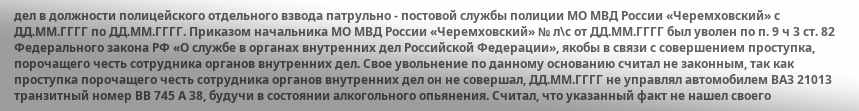дел в должности полицейского отдельного взвода патрульно - постовой службы полиции МО МВД России «Черемховский» с ДД.ММ.ГГГГ по ДД.ММ.ГГГГ. Приказом начальника МО МВД России «Черемховский» № л\с от ДД.ММ.ГГГГ был уволен по п. 9 ч 3 ст. 82 Федерального закона РФ «О службе в органах внутренних дел Российской Федерации», якобы в связи с совершением проступка, порочащего честь сотрудника органов внутренних дел. Свое увольнение по данному основанию считал не законным, так как проступка порочащего честь сотрудника органов внутренних дел он не совершал, ДД.ММ.ГГГГ не управлял автомобилем ВАЗ 21013 транзитный номер ВВ 745 А 38, будучи в состоянии алкогольного опьянения. Считал, что указанный факт не нашел своего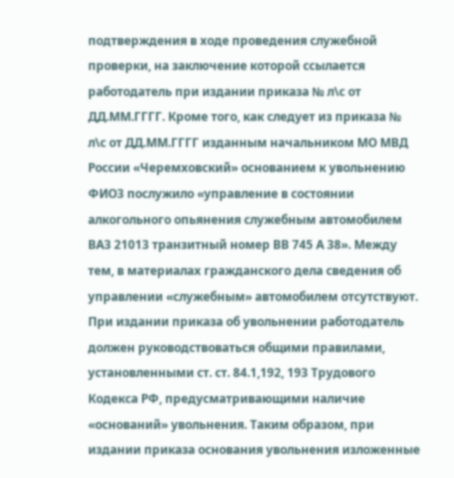подтверждения в ходе проведения служебной проверки, на заключение которой ссылается работодатель при издании приказа № л\с от ДД.ММ.ГГГГ. Кроме того, как следует из приказа № л\с от ДД.ММ.ГГГГ изданным начальником МО МВД России «Черемховский» основанием к увольнению ФИО3 послужило «управление в состоянии алкогольного опьянения служебным автомобилем ВАЗ 21013 транзитный номер ВВ 745 А 38». Между тем, в материалах гражданского дела сведения об управлении «служебным» автомобилем отсутствуют. При издании приказа об увольнении работодатель должен руководствоваться общими правилами, установленными ст. ст. 84.1,192, 193 Трудового Кодекса РФ, предусматривающими наличие «оснований» увольнения. Таким образом, при издании приказа основания увольнения изложенные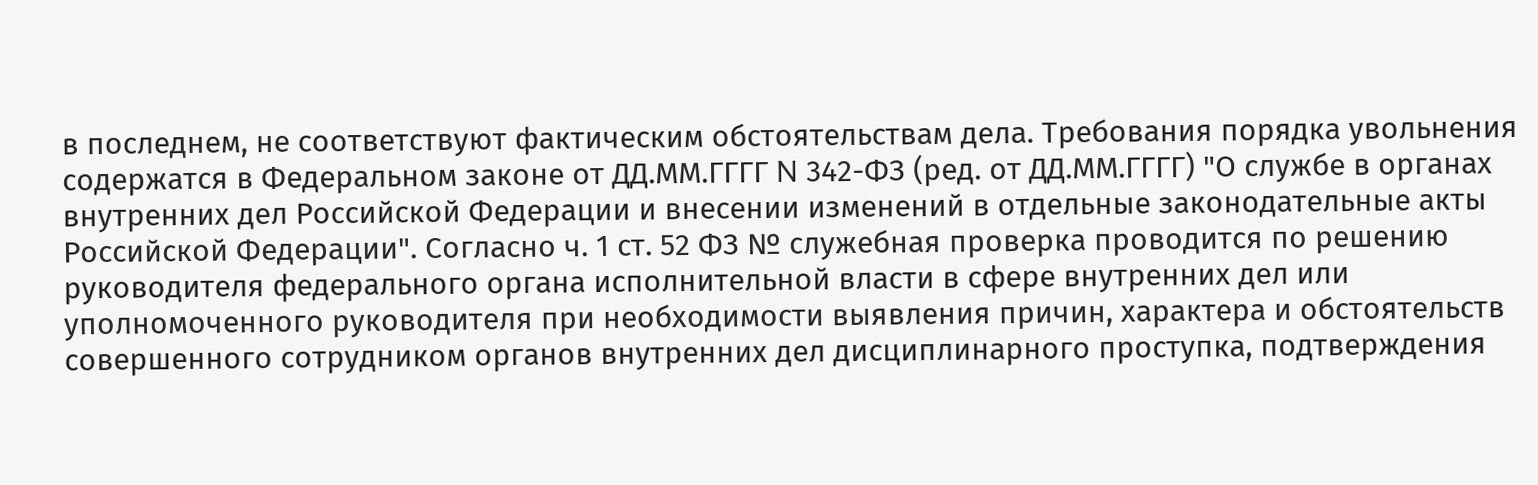в последнем, не соответствуют фактическим обстоятельствам дела. Требования порядка увольнения содержатся в Федеральном законе от ДД.ММ.ГГГГ N 342-ФЗ (ред. от ДД.ММ.ГГГГ) "О службе в органах внутренних дел Российской Федерации и внесении изменений в отдельные законодательные акты Российской Федерации". Согласно ч. 1 ст. 52 ФЗ № служебная проверка проводится по решению руководителя федерального органа исполнительной власти в сфере внутренних дел или уполномоченного руководителя при необходимости выявления причин, характера и обстоятельств совершенного сотрудником органов внутренних дел дисциплинарного проступка, подтверждения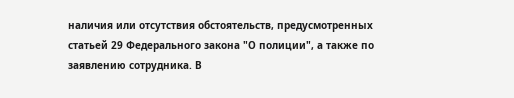наличия или отсутствия обстоятельств, предусмотренных статьей 29 Федерального закона "О полиции", а также по заявлению сотрудника. В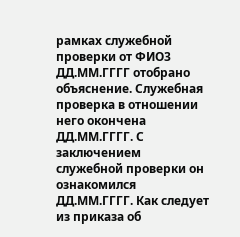рамках служебной проверки от ФИО3 ДД.ММ.ГГГГ отобрано объяснение. Служебная проверка в отношении него окончена ДД.ММ.ГГГГ. С заключением служебной проверки он ознакомился ДД.ММ.ГГГГ. Как следует из приказа об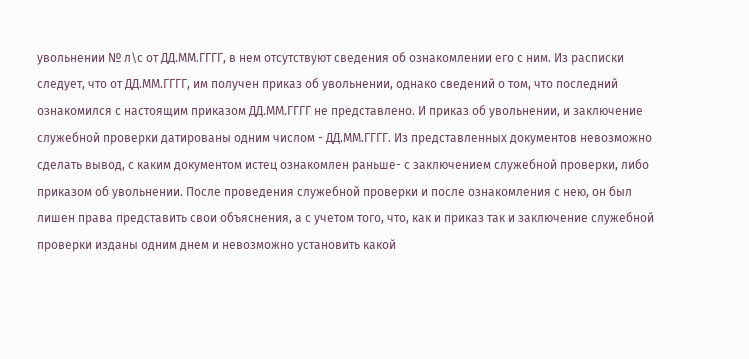увольнении № л\с от ДД.ММ.ГГГГ, в нем отсутствуют сведения об ознакомлении его с ним. Из расписки следует, что от ДД.ММ.ГГГГ, им получен приказ об увольнении, однако сведений о том, что последний ознакомился с настоящим приказом ДД.ММ.ГГГГ не представлено. И приказ об увольнении, и заключение служебной проверки датированы одним числом - ДД.ММ.ГГГГ. Из представленных документов невозможно сделать вывод, с каким документом истец ознакомлен раньше- с заключением служебной проверки, либо приказом об увольнении. После проведения служебной проверки и после ознакомления с нею, он был лишен права представить свои объяснения, а с учетом того, что, как и приказ так и заключение служебной проверки изданы одним днем и невозможно установить какой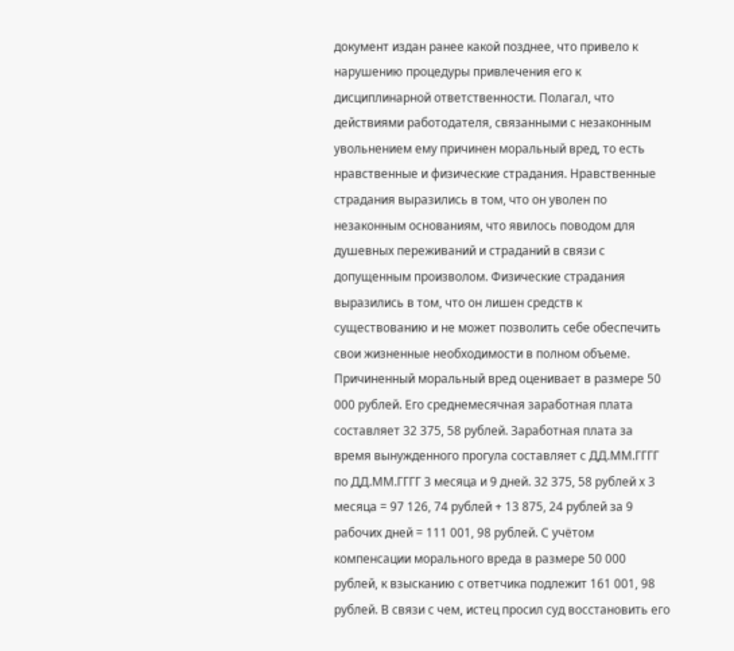документ издан ранее какой позднее, что привело к нарушению процедуры привлечения его к дисциплинарной ответственности. Полагал, что действиями работодателя, связанными с незаконным увольнением ему причинен моральный вред, то есть нравственные и физические страдания. Нравственные страдания выразились в том, что он уволен по незаконным основаниям, что явилось поводом для душевных переживаний и страданий в связи с допущенным произволом. Физические страдания выразились в том, что он лишен средств к существованию и не может позволить себе обеспечить свои жизненные необходимости в полном объеме. Причиненный моральный вред оценивает в размере 50 000 рублей. Его среднемесячная заработная плата составляет 32 375, 58 рублей. Заработная плата за время вынужденного прогула составляет с ДД.ММ.ГГГГ по ДД.ММ.ГГГГ 3 месяца и 9 дней. 32 375, 58 рублей х 3 месяца = 97 126, 74 рублей + 13 875, 24 рублей за 9 рабочих дней = 111 001, 98 рублей. С учётом компенсации морального вреда в размере 50 000 рублей, к взысканию с ответчика подлежит 161 001, 98 рублей. В связи с чем, истец просил суд восстановить его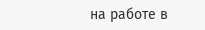на работе в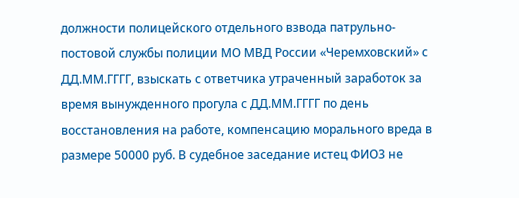должности полицейского отдельного взвода патрульно-постовой службы полиции МО МВД России «Черемховский» с ДД.ММ.ГГГГ, взыскать с ответчика утраченный заработок за время вынужденного прогула с ДД.ММ.ГГГГ по день восстановления на работе, компенсацию морального вреда в размере 50000 руб. В судебное заседание истец ФИО3 не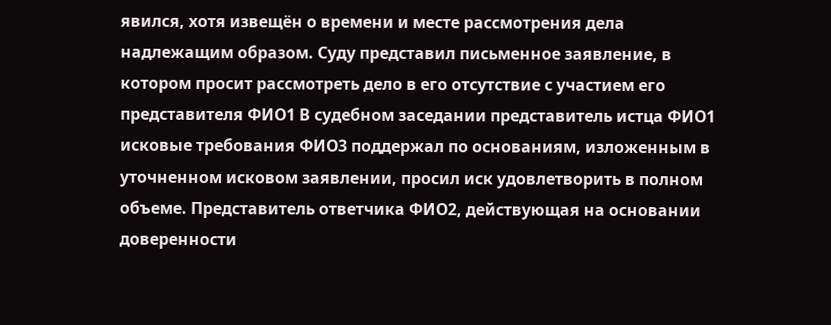явился, хотя извещён о времени и месте рассмотрения дела надлежащим образом. Суду представил письменное заявление, в котором просит рассмотреть дело в его отсутствие с участием его представителя ФИО1 В судебном заседании представитель истца ФИО1 исковые требования ФИО3 поддержал по основаниям, изложенным в уточненном исковом заявлении, просил иск удовлетворить в полном объеме. Представитель ответчика ФИО2, действующая на основании доверенности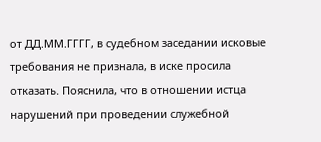от ДД.ММ.ГГГГ, в судебном заседании исковые требования не признала, в иске просила отказать. Пояснила, что в отношении истца нарушений при проведении служебной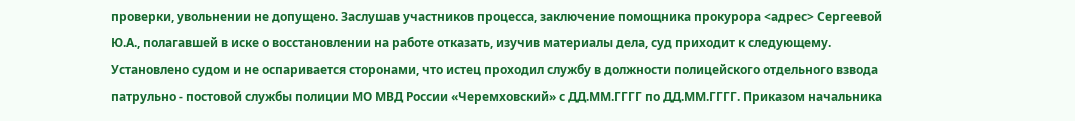проверки, увольнении не допущено. Заслушав участников процесса, заключение помощника прокурора <адрес> Сергеевой Ю.А., полагавшей в иске о восстановлении на работе отказать, изучив материалы дела, суд приходит к следующему. Установлено судом и не оспаривается сторонами, что истец проходил службу в должности полицейского отдельного взвода патрульно - постовой службы полиции МО МВД России «Черемховский» с ДД.ММ.ГГГГ по ДД.ММ.ГГГГ. Приказом начальника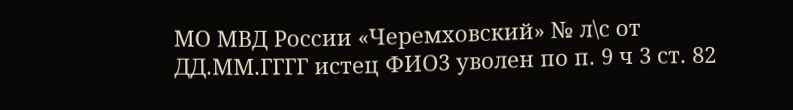МО МВД России «Черемховский» № л\с от ДД.ММ.ГГГГ истец ФИО3 уволен по п. 9 ч 3 ст. 82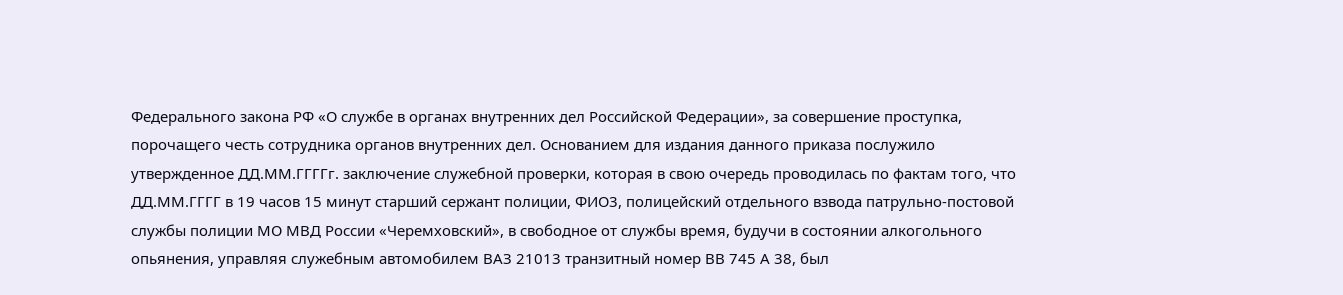Федерального закона РФ «О службе в органах внутренних дел Российской Федерации», за совершение проступка, порочащего честь сотрудника органов внутренних дел. Основанием для издания данного приказа послужило утвержденное ДД.ММ.ГГГГг. заключение служебной проверки, которая в свою очередь проводилась по фактам того, что ДД.ММ.ГГГГ в 19 часов 15 минут старший сержант полиции, ФИО3, полицейский отдельного взвода патрульно-постовой службы полиции МО МВД России «Черемховский», в свободное от службы время, будучи в состоянии алкогольного опьянения, управляя служебным автомобилем ВАЗ 21013 транзитный номер ВВ 745 А 38, был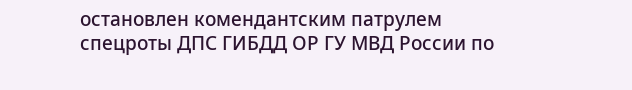остановлен комендантским патрулем спецроты ДПС ГИБДД ОР ГУ МВД России по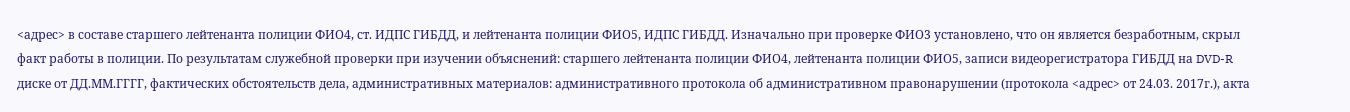<адрес> в составе старшего лейтенанта полиции ФИО4, ст. ИДПС ГИБДД, и лейтенанта полиции ФИО5, ИДПС ГИБДД. Изначально при проверке ФИО3 установлено, что он является безработным, скрыл факт работы в полиции. По результатам служебной проверки при изучении объяснений: старшего лейтенанта полиции ФИО4, лейтенанта полиции ФИО5, записи видеорегистратора ГИБДД на DVD-R диске от ДД.ММ.ГГГГ, фактических обстоятельств дела, административных материалов: административного протокола об административном правонарушении (протокола <адрес> от 24.03. 2017г.), акта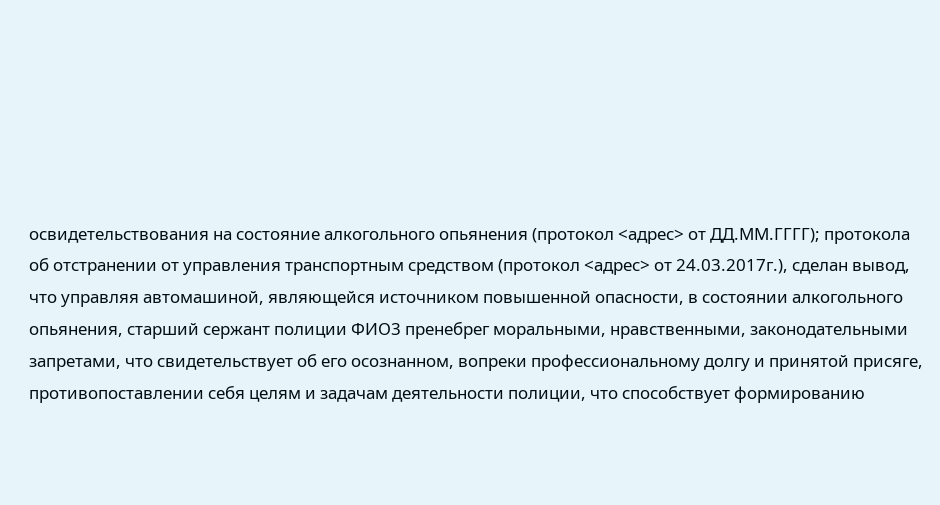освидетельствования на состояние алкогольного опьянения (протокол <адрес> от ДД.ММ.ГГГГ); протокола об отстранении от управления транспортным средством (протокол <адрес> от 24.03.2017г.), сделан вывод, что управляя автомашиной, являющейся источником повышенной опасности, в состоянии алкогольного опьянения, старший сержант полиции ФИО3 пренебрег моральными, нравственными, законодательными запретами, что свидетельствует об его осознанном, вопреки профессиональному долгу и принятой присяге, противопоставлении себя целям и задачам деятельности полиции, что способствует формированию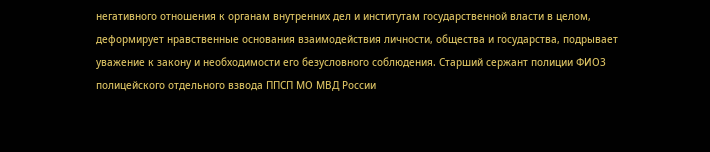негативного отношения к органам внутренних дел и институтам государственной власти в целом, деформирует нравственные основания взаимодействия личности, общества и государства, подрывает уважение к закону и необходимости его безусловного соблюдения. Старший сержант полиции ФИО3 полицейского отдельного взвода ППСП МО МВД России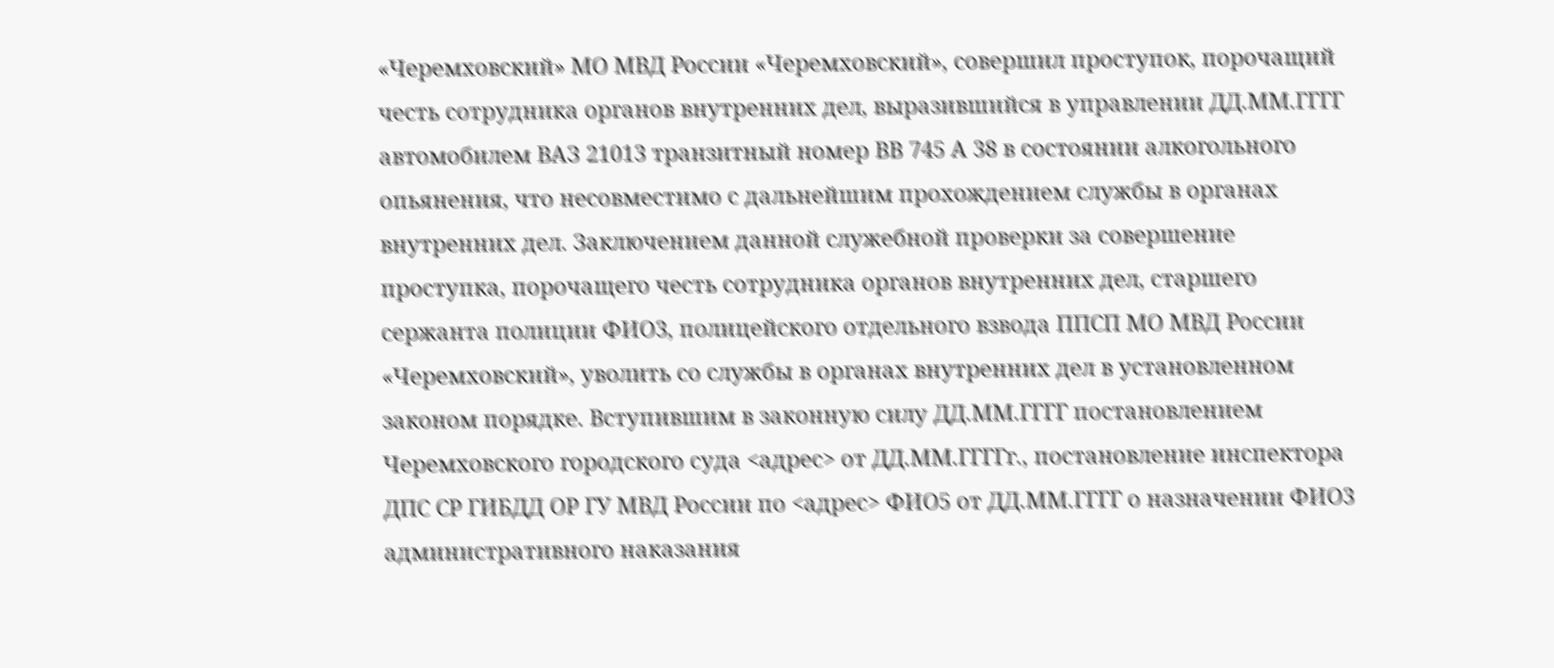«Черемховский» МО МВД России «Черемховский», совершил проступок, порочащий честь сотрудника органов внутренних дел, выразившийся в управлении ДД.ММ.ГГГГ автомобилем ВАЗ 21013 транзитный номер ВВ 745 А 38 в состоянии алкогольного опьянения, что несовместимо с дальнейшим прохождением службы в органах внутренних дел. Заключением данной служебной проверки за совершение проступка, порочащего честь сотрудника органов внутренних дел, старшего сержанта полиции ФИО3, полицейского отдельного взвода ППСП МО МВД России «Черемховский», уволить со службы в органах внутренних дел в установленном законом порядке. Вступившим в законную силу ДД.ММ.ГГГГ постановлением Черемховского городского суда <адрес> от ДД.ММ.ГГГГг., постановление инспектора ДПС СР ГИБДД ОР ГУ МВД России по <адрес> ФИО5 от ДД.ММ.ГГГГ о назначении ФИО3 административного наказания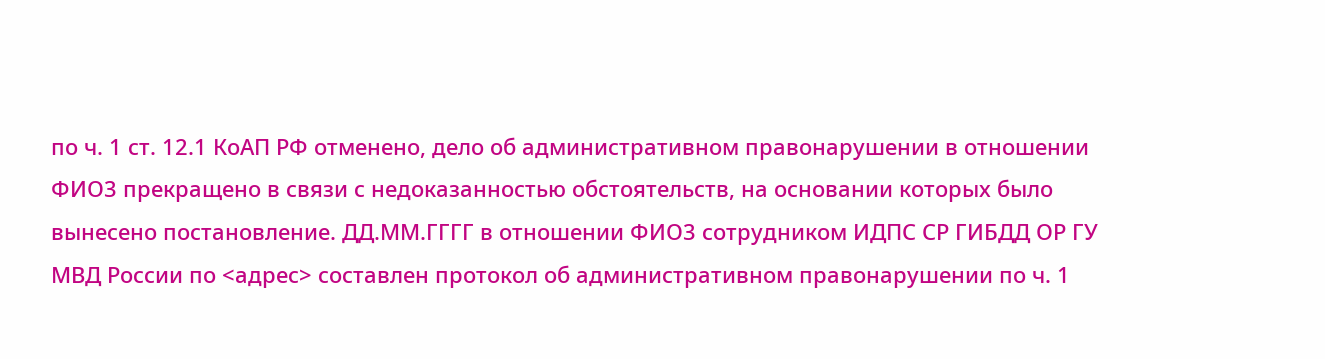по ч. 1 ст. 12.1 КоАП РФ отменено, дело об административном правонарушении в отношении ФИО3 прекращено в связи с недоказанностью обстоятельств, на основании которых было вынесено постановление. ДД.ММ.ГГГГ в отношении ФИО3 сотрудником ИДПС СР ГИБДД ОР ГУ МВД России по <адрес> составлен протокол об административном правонарушении по ч. 1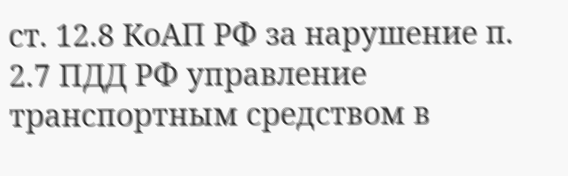ст. 12.8 КоАП РФ за нарушение п. 2.7 ПДД РФ управление транспортным средством в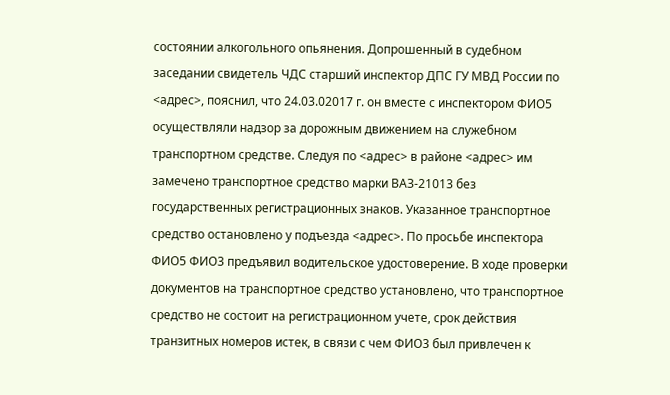состоянии алкогольного опьянения. Допрошенный в судебном заседании свидетель ЧДС старший инспектор ДПС ГУ МВД России по <адрес>, пояснил, что 24.03.02017 г. он вместе с инспектором ФИО5 осуществляли надзор за дорожным движением на служебном транспортном средстве. Следуя по <адрес> в районе <адрес> им замечено транспортное средство марки ВАЗ-21013 без государственных регистрационных знаков. Указанное транспортное средство остановлено у подъезда <адрес>. По просьбе инспектора ФИО5 ФИО3 предъявил водительское удостоверение. В ходе проверки документов на транспортное средство установлено, что транспортное средство не состоит на регистрационном учете, срок действия транзитных номеров истек, в связи с чем ФИО3 был привлечен к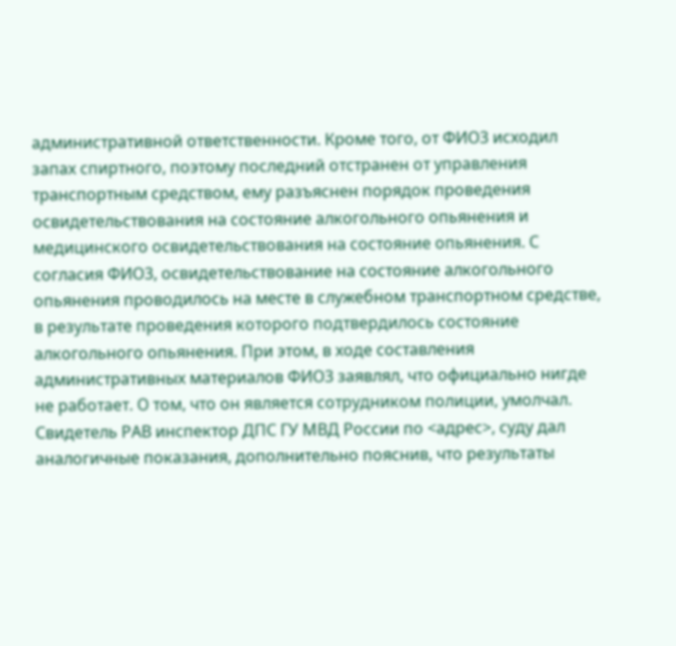административной ответственности. Кроме того, от ФИО3 исходил запах спиртного, поэтому последний отстранен от управления транспортным средством, ему разъяснен порядок проведения освидетельствования на состояние алкогольного опьянения и медицинского освидетельствования на состояние опьянения. С согласия ФИО3, освидетельствование на состояние алкогольного опьянения проводилось на месте в служебном транспортном средстве, в результате проведения которого подтвердилось состояние алкогольного опьянения. При этом, в ходе составления административных материалов ФИО3 заявлял, что официально нигде не работает. О том, что он является сотрудником полиции, умолчал. Свидетель РАВ инспектор ДПС ГУ МВД России по <адрес>, суду дал аналогичные показания, дополнительно пояснив, что результаты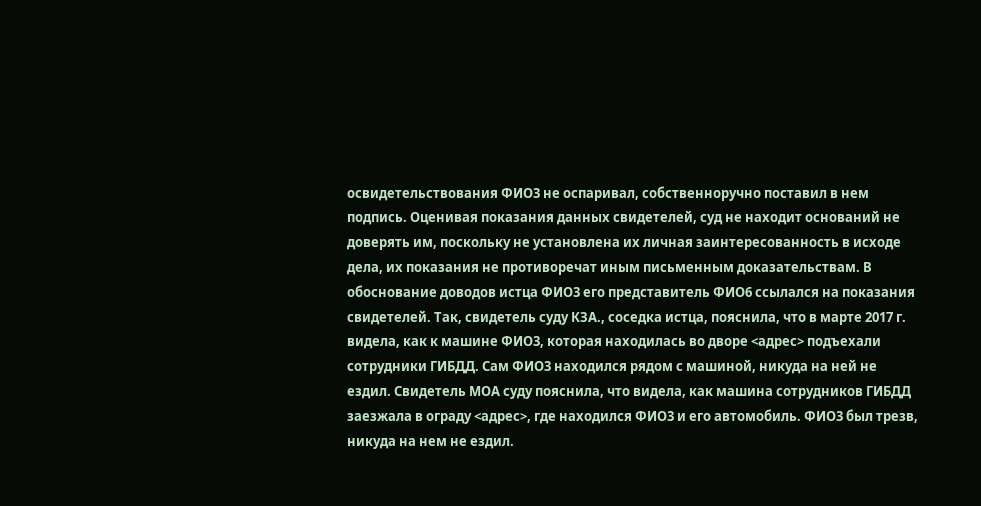освидетельствования ФИО3 не оспаривал, собственноручно поставил в нем подпись. Оценивая показания данных свидетелей, суд не находит оснований не доверять им, поскольку не установлена их личная заинтересованность в исходе дела, их показания не противоречат иным письменным доказательствам. В обоснование доводов истца ФИО3 его представитель ФИО6 ссылался на показания свидетелей. Так, свидетель суду КЗА., соседка истца, пояснила, что в марте 2017 г. видела, как к машине ФИО3, которая находилась во дворе <адрес> подъехали сотрудники ГИБДД. Сам ФИО3 находился рядом с машиной, никуда на ней не ездил. Свидетель МОА суду пояснила, что видела, как машина сотрудников ГИБДД заезжала в ограду <адрес>, где находился ФИО3 и его автомобиль. ФИО3 был трезв, никуда на нем не ездил.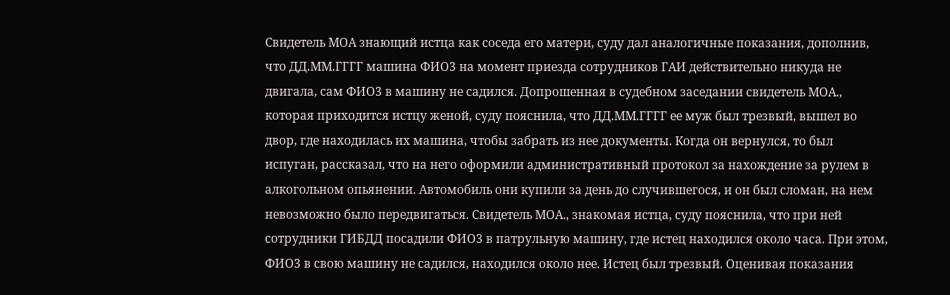Свидетель МОА знающий истца как соседа его матери, суду дал аналогичные показания, дополнив, что ДД.ММ.ГГГГ машина ФИО3 на момент приезда сотрудников ГАИ действительно никуда не двигала, сам ФИО3 в машину не садился. Допрошенная в судебном заседании свидетель МОА., которая приходится истцу женой, суду пояснила, что ДД.ММ.ГГГГ ее муж был трезвый, вышел во двор, где находилась их машина, чтобы забрать из нее документы. Когда он вернулся, то был испуган, рассказал, что на него оформили административный протокол за нахождение за рулем в алкогольном опьянении. Автомобиль они купили за день до случившегося, и он был сломан, на нем невозможно было передвигаться. Свидетель МОА., знакомая истца, суду пояснила, что при ней сотрудники ГИБДД посадили ФИО3 в патрульную машину, где истец находился около часа. При этом, ФИО3 в свою машину не садился, находился около нее. Истец был трезвый. Оценивая показания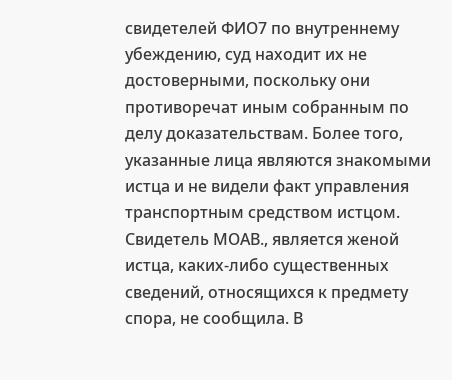свидетелей ФИО7 по внутреннему убеждению, суд находит их не достоверными, поскольку они противоречат иным собранным по делу доказательствам. Более того, указанные лица являются знакомыми истца и не видели факт управления транспортным средством истцом. Свидетель МОАВ., является женой истца, каких-либо существенных сведений, относящихся к предмету спора, не сообщила. В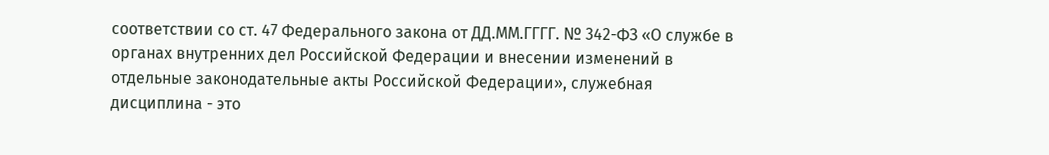соответствии со ст. 47 Федерального закона от ДД.ММ.ГГГГ. № 342-ФЗ «О службе в органах внутренних дел Российской Федерации и внесении изменений в отдельные законодательные акты Российской Федерации», служебная дисциплина - это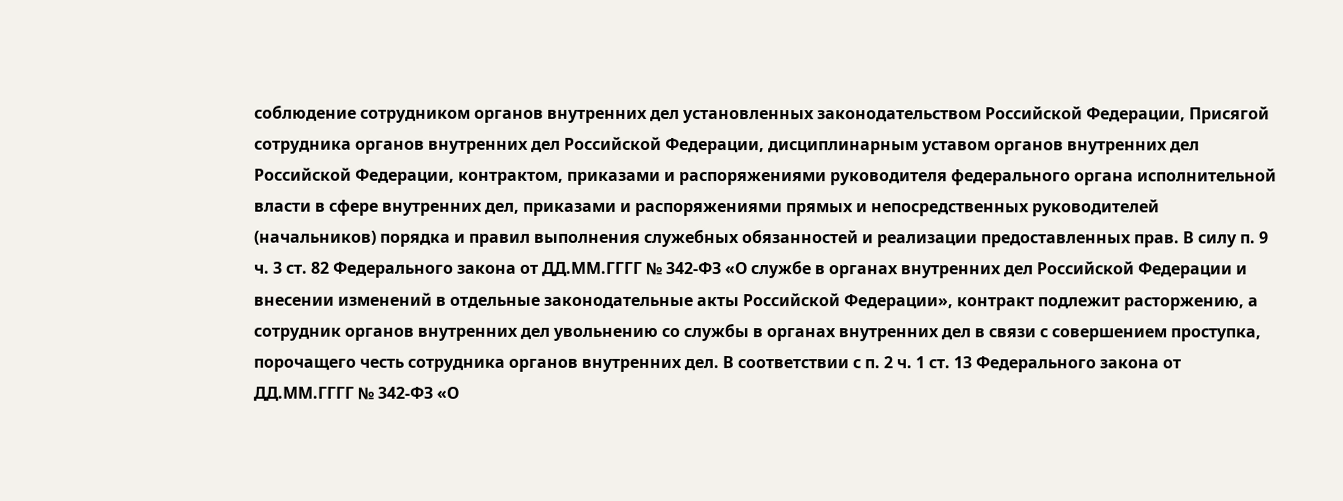соблюдение сотрудником органов внутренних дел установленных законодательством Российской Федерации, Присягой сотрудника органов внутренних дел Российской Федерации, дисциплинарным уставом органов внутренних дел Российской Федерации, контрактом, приказами и распоряжениями руководителя федерального органа исполнительной власти в сфере внутренних дел, приказами и распоряжениями прямых и непосредственных руководителей (начальников) порядка и правил выполнения служебных обязанностей и реализации предоставленных прав. В силу п. 9 ч. 3 ст. 82 Федерального закона от ДД.ММ.ГГГГ № 342-ФЗ «О службе в органах внутренних дел Российской Федерации и внесении изменений в отдельные законодательные акты Российской Федерации», контракт подлежит расторжению, а сотрудник органов внутренних дел увольнению со службы в органах внутренних дел в связи с совершением проступка, порочащего честь сотрудника органов внутренних дел. В соответствии с п. 2 ч. 1 ст. 13 Федерального закона от ДД.ММ.ГГГГ № 342-ФЗ «О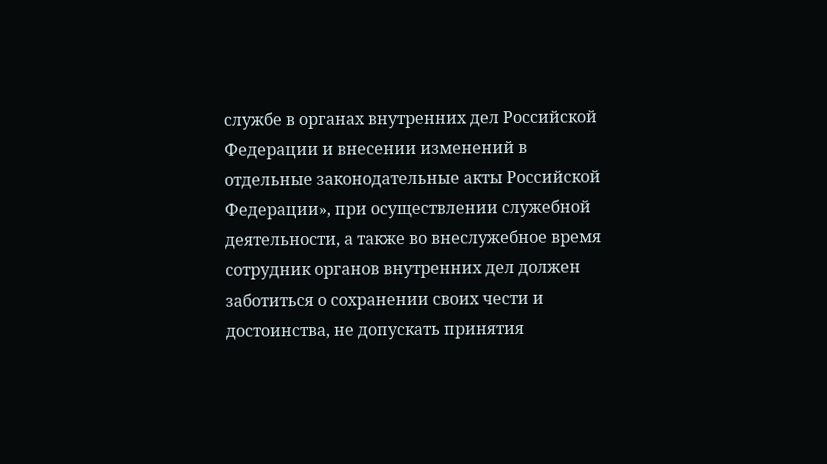службе в органах внутренних дел Российской Федерации и внесении изменений в отдельные законодательные акты Российской Федерации», при осуществлении служебной деятельности, а также во внеслужебное время сотрудник органов внутренних дел должен заботиться о сохранении своих чести и достоинства, не допускать принятия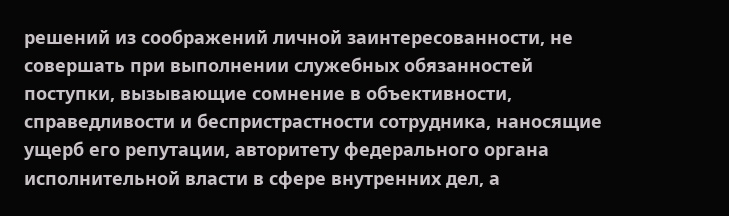решений из соображений личной заинтересованности, не совершать при выполнении служебных обязанностей поступки, вызывающие сомнение в объективности, справедливости и беспристрастности сотрудника, наносящие ущерб его репутации, авторитету федерального органа исполнительной власти в сфере внутренних дел, а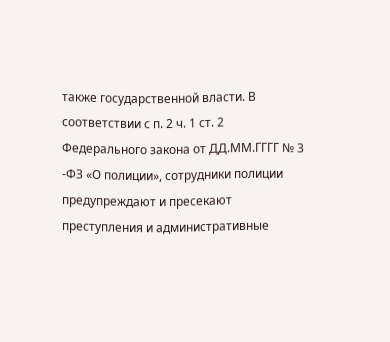также государственной власти. В соответствии с п. 2 ч. 1 ст. 2 Федерального закона от ДД.ММ.ГГГГ № 3 -ФЗ «О полиции», сотрудники полиции предупреждают и пресекают преступления и административные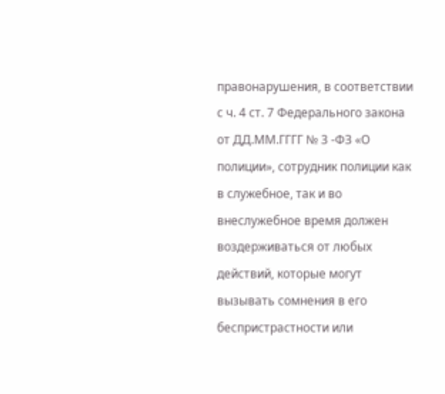правонарушения, в соответствии с ч. 4 ст. 7 Федерального закона от ДД.ММ.ГГГГ № 3 -ФЗ «О полиции», сотрудник полиции как в служебное, так и во внеслужебное время должен воздерживаться от любых действий, которые могут вызывать сомнения в его беспристрастности или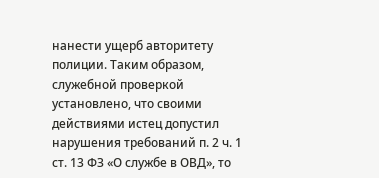нанести ущерб авторитету полиции. Таким образом, служебной проверкой установлено, что своими действиями истец допустил нарушения требований п. 2 ч. 1 ст. 13 ФЗ «О службе в ОВД», то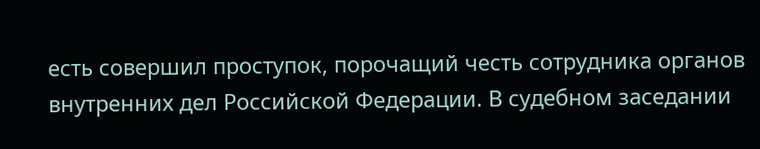есть совершил проступок, порочащий честь сотрудника органов внутренних дел Российской Федерации. В судебном заседании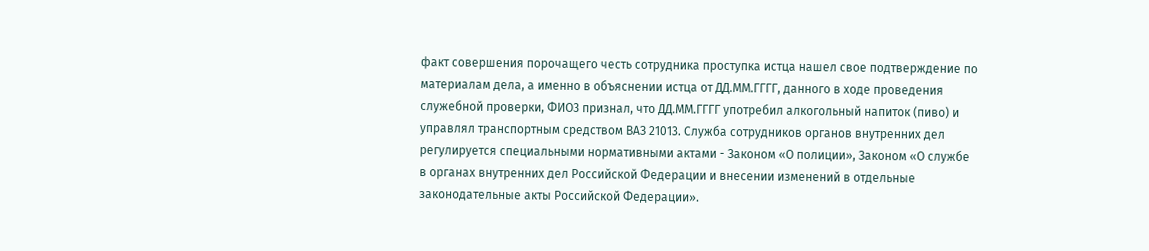факт совершения порочащего честь сотрудника проступка истца нашел свое подтверждение по материалам дела, а именно в объяснении истца от ДД.ММ.ГГГГ, данного в ходе проведения служебной проверки, ФИО3 признал, что ДД.ММ.ГГГГ употребил алкогольный напиток (пиво) и управлял транспортным средством ВАЗ 21013. Служба сотрудников органов внутренних дел регулируется специальными нормативными актами - Законом «О полиции», Законом «О службе в органах внутренних дел Российской Федерации и внесении изменений в отдельные законодательные акты Российской Федерации».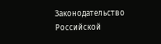Законодательство Российской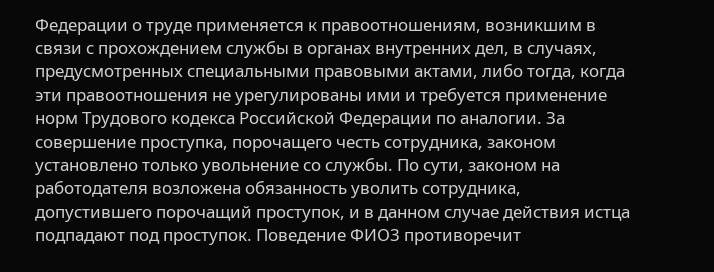Федерации о труде применяется к правоотношениям, возникшим в связи с прохождением службы в органах внутренних дел, в случаях, предусмотренных специальными правовыми актами, либо тогда, когда эти правоотношения не урегулированы ими и требуется применение норм Трудового кодекса Российской Федерации по аналогии. За совершение проступка, порочащего честь сотрудника, законом установлено только увольнение со службы. По сути, законом на работодателя возложена обязанность уволить сотрудника, допустившего порочащий проступок, и в данном случае действия истца подпадают под проступок. Поведение ФИО3 противоречит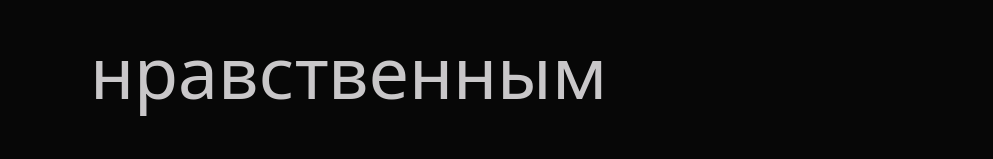нравственным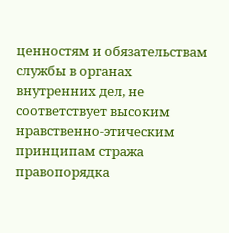ценностям и обязательствам службы в органах внутренних дел, не соответствует высоким нравственно-этическим принципам стража правопорядка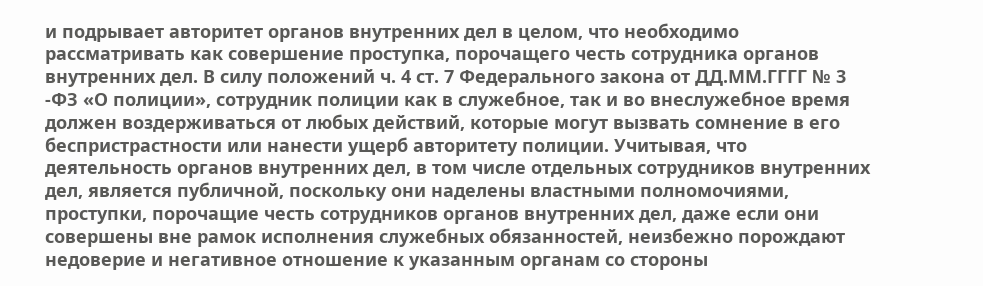и подрывает авторитет органов внутренних дел в целом, что необходимо рассматривать как совершение проступка, порочащего честь сотрудника органов внутренних дел. В силу положений ч. 4 ст. 7 Федерального закона от ДД.ММ.ГГГГ № 3 -ФЗ «О полиции», сотрудник полиции как в служебное, так и во внеслужебное время должен воздерживаться от любых действий, которые могут вызвать сомнение в его беспристрастности или нанести ущерб авторитету полиции. Учитывая, что деятельность органов внутренних дел, в том числе отдельных сотрудников внутренних дел, является публичной, поскольку они наделены властными полномочиями, проступки, порочащие честь сотрудников органов внутренних дел, даже если они совершены вне рамок исполнения служебных обязанностей, неизбежно порождают недоверие и негативное отношение к указанным органам со стороны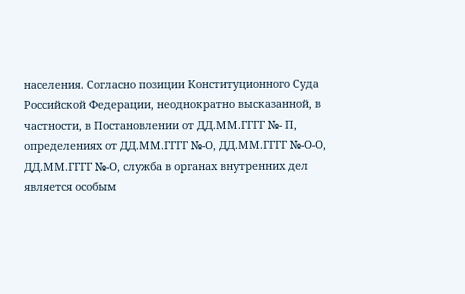населения. Согласно позиции Конституционного Суда Российской Федерации, неоднократно высказанной, в частности, в Постановлении от ДД.ММ.ГГГГ №- П, определениях от ДД.ММ.ГГГГ №-О, ДД.ММ.ГГГГ №-О-О, ДД.ММ.ГГГГ №-О, служба в органах внутренних дел является особым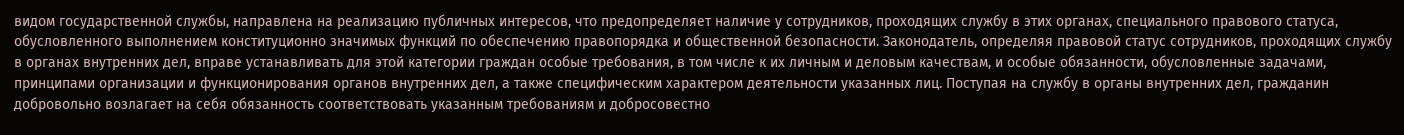видом государственной службы, направлена на реализацию публичных интересов, что предопределяет наличие у сотрудников, проходящих службу в этих органах, специального правового статуса, обусловленного выполнением конституционно значимых функций по обеспечению правопорядка и общественной безопасности. Законодатель, определяя правовой статус сотрудников, проходящих службу в органах внутренних дел, вправе устанавливать для этой категории граждан особые требования, в том числе к их личным и деловым качествам, и особые обязанности, обусловленные задачами, принципами организации и функционирования органов внутренних дел, а также специфическим характером деятельности указанных лиц. Поступая на службу в органы внутренних дел, гражданин добровольно возлагает на себя обязанность соответствовать указанным требованиям и добросовестно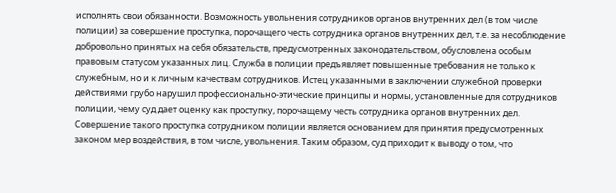исполнять свои обязанности. Возможность увольнения сотрудников органов внутренних дел (в том числе полиции) за совершение проступка, порочащего честь сотрудника органов внутренних дел, т.е. за несоблюдение добровольно принятых на себя обязательств, предусмотренных законодательством, обусловлена особым правовым статусом указанных лиц. Служба в полиции предъявляет повышенные требования не только к служебным, но и к личным качествам сотрудников. Истец указанными в заключении служебной проверки действиями грубо нарушил профессионально-этические принципы и нормы, установленные для сотрудников полиции, чему суд дает оценку как проступку, порочащему честь сотрудника органов внутренних дел. Совершение такого проступка сотрудником полиции является основанием для принятия предусмотренных законом мер воздействия, в том числе, увольнения. Таким образом, суд приходит к выводу о том, что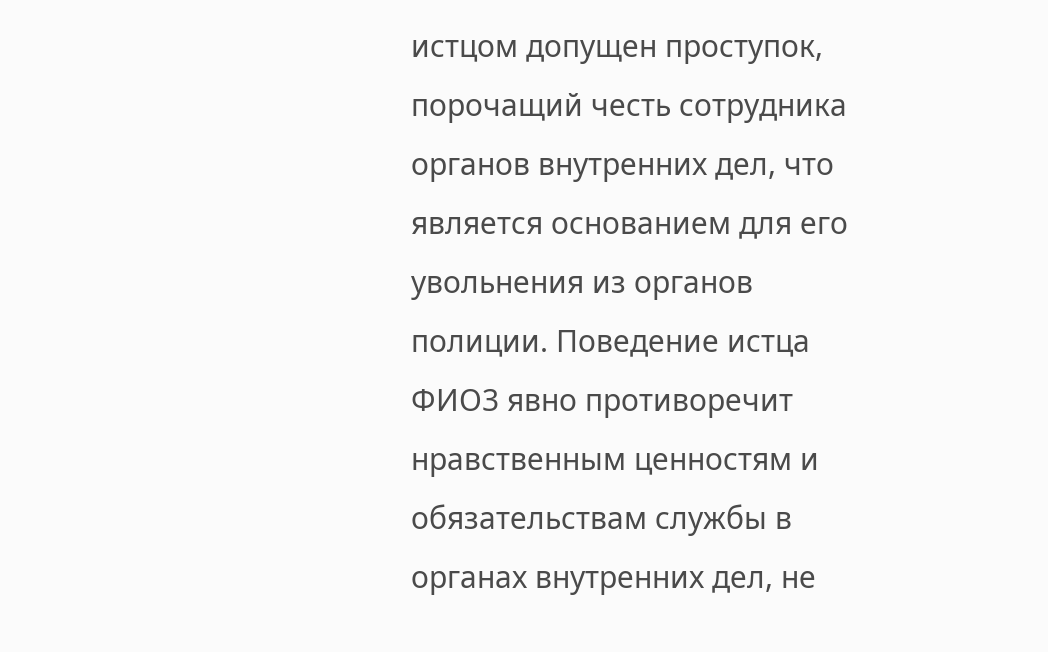истцом допущен проступок, порочащий честь сотрудника органов внутренних дел, что является основанием для его увольнения из органов полиции. Поведение истца ФИО3 явно противоречит нравственным ценностям и обязательствам службы в органах внутренних дел, не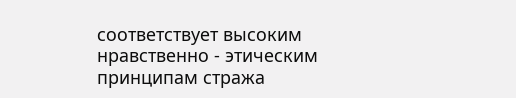соответствует высоким нравственно - этическим принципам стража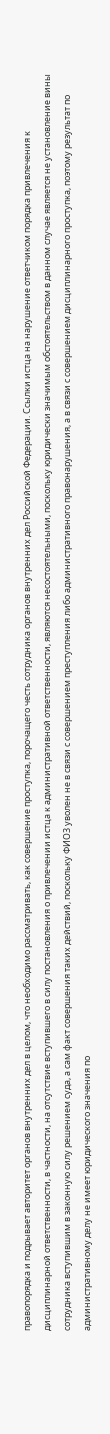правопорядка и подрывает авторитет органов внутренних дел в целом, что необходимо рассматривать, как совершение проступка, порочащего честь сотрудника органов внутренних дел Российской Федерации. Ссылки истца на нарушение ответчиком порядка привлечения к дисциплинарной ответственности, в частности, на отсутствие вступившего в силу постановления о привлечении истца к административной ответственности, являются несостоятельными, поскольку юридически значимым обстоятельством в данном случае является не установление вины сотрудника вступившим в законную силу решением суда, а сам факт совершения таких действий, поскольку ФИО3 уволен не в связи с совершением преступления либо административного правонарушения, а в связи с совершением дисциплинарного проступка, поэтому результат по административному делу не имеет юридического значения по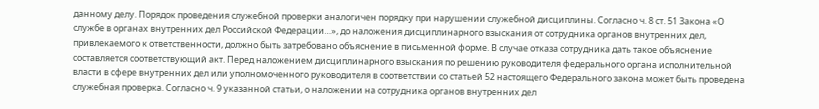данному делу. Порядок проведения служебной проверки аналогичен порядку при нарушении служебной дисциплины. Согласно ч. 8 ст. 51 Закона «О службе в органах внутренних дел Российской Федерации…», до наложения дисциплинарного взыскания от сотрудника органов внутренних дел, привлекаемого к ответственности, должно быть затребовано объяснение в письменной форме. В случае отказа сотрудника дать такое объяснение составляется соответствующий акт. Перед наложением дисциплинарного взыскания по решению руководителя федерального органа исполнительной власти в сфере внутренних дел или уполномоченного руководителя в соответствии со статьей 52 настоящего Федерального закона может быть проведена служебная проверка. Согласно ч. 9 указанной статьи, о наложении на сотрудника органов внутренних дел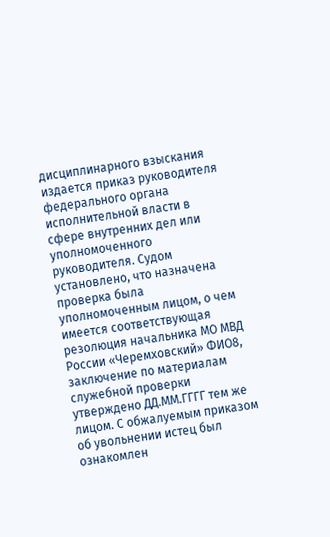дисциплинарного взыскания издается приказ руководителя федерального органа исполнительной власти в сфере внутренних дел или уполномоченного руководителя. Судом установлено, что назначена проверка была уполномоченным лицом, о чем имеется соответствующая резолюция начальника МО МВД России «Черемховский» ФИО8, заключение по материалам служебной проверки утверждено ДД.ММ.ГГГГ тем же лицом. С обжалуемым приказом об увольнении истец был ознакомлен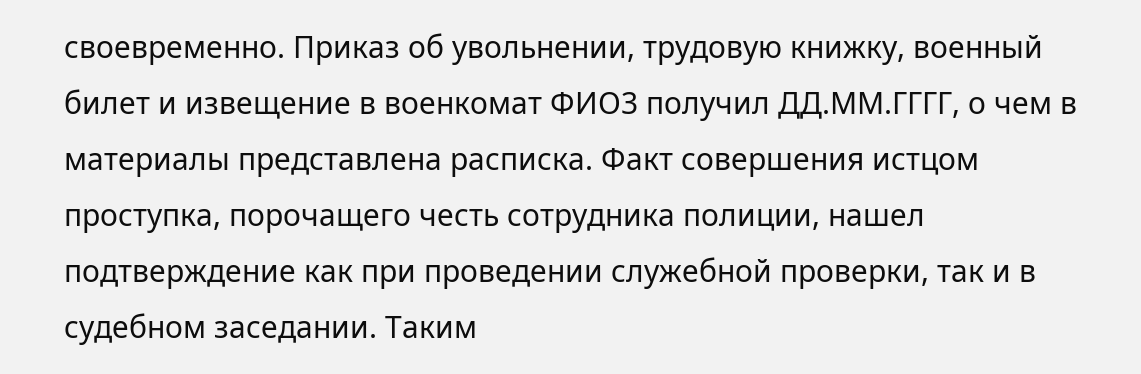своевременно. Приказ об увольнении, трудовую книжку, военный билет и извещение в военкомат ФИО3 получил ДД.ММ.ГГГГ, о чем в материалы представлена расписка. Факт совершения истцом проступка, порочащего честь сотрудника полиции, нашел подтверждение как при проведении служебной проверки, так и в судебном заседании. Таким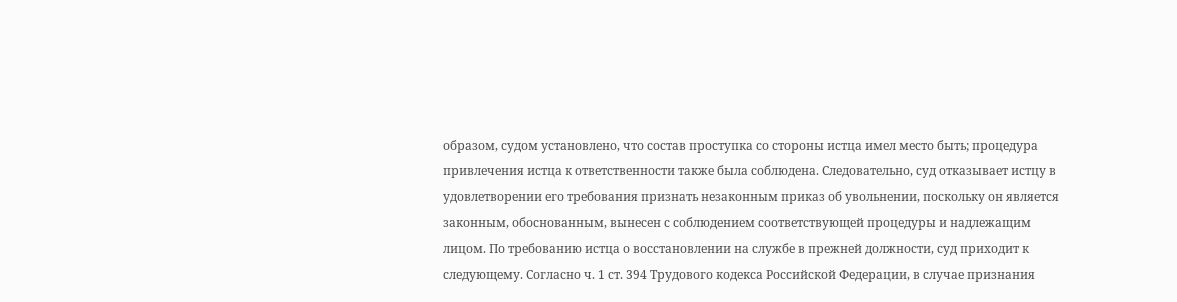образом, судом установлено, что состав проступка со стороны истца имел место быть; процедура привлечения истца к ответственности также была соблюдена. Следовательно, суд отказывает истцу в удовлетворении его требования признать незаконным приказ об увольнении, поскольку он является законным, обоснованным, вынесен с соблюдением соответствующей процедуры и надлежащим лицом. По требованию истца о восстановлении на службе в прежней должности, суд приходит к следующему. Согласно ч. 1 ст. 394 Трудового кодекса Российской Федерации, в случае признания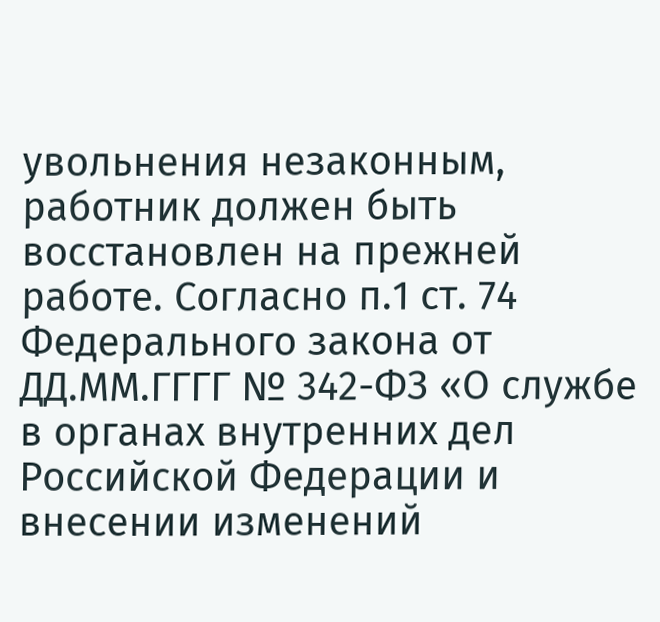увольнения незаконным, работник должен быть восстановлен на прежней работе. Согласно п.1 ст. 74 Федерального закона от ДД.ММ.ГГГГ № 342-ФЗ «О службе в органах внутренних дел Российской Федерации и внесении изменений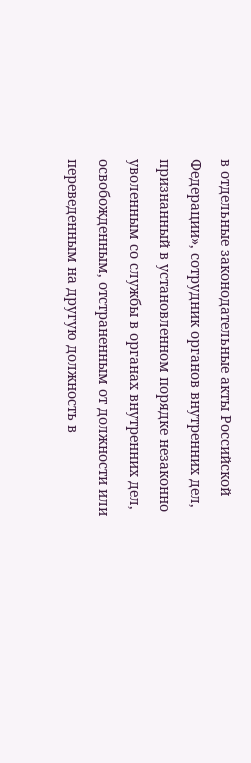в отдельные законодательные акты Российской Федерации», сотрудник органов внутренних дел, признанный в установленном порядке незаконно уволенным со службы в органах внутренних дел, освобожденным, отстраненным от должности или переведенным на другую должность в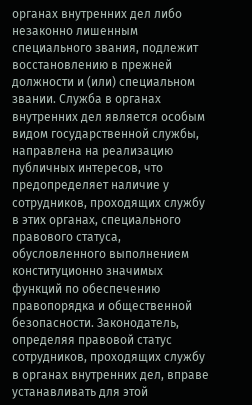органах внутренних дел либо незаконно лишенным специального звания, подлежит восстановлению в прежней должности и (или) специальном звании. Служба в органах внутренних дел является особым видом государственной службы, направлена на реализацию публичных интересов, что предопределяет наличие у сотрудников, проходящих службу в этих органах, специального правового статуса, обусловленного выполнением конституционно значимых функций по обеспечению правопорядка и общественной безопасности. Законодатель, определяя правовой статус сотрудников, проходящих службу в органах внутренних дел, вправе устанавливать для этой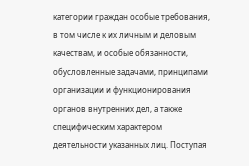категории граждан особые требования, в том числе к их личным и деловым качествам, и особые обязанности, обусловленные задачами, принципами организации и функционирования органов внутренних дел, а также специфическим характером деятельности указанных лиц. Поступая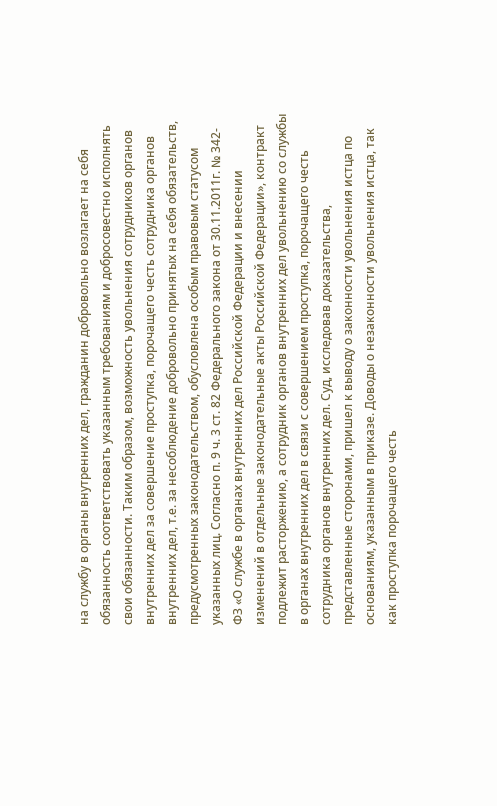на службу в органы внутренних дел, гражданин добровольно возлагает на себя обязанность соответствовать указанным требованиям и добросовестно исполнять свои обязанности. Таким образом, возможность увольнения сотрудников органов внутренних дел за совершение проступка, порочащего честь сотрудника органов внутренних дел, т.е. за несоблюдение добровольно принятых на себя обязательств, предусмотренных законодательством, обусловлена особым правовым статусом указанных лиц. Согласно п. 9 ч. 3 ст. 82 Федерального закона от 30.11.2011г. № 342-ФЗ «О службе в органах внутренних дел Российской Федерации и внесении изменений в отдельные законодательные акты Российской Федерации», контракт подлежит расторжению, а сотрудник органов внутренних дел увольнению со службы в органах внутренних дел в связи с совершением проступка, порочащего честь сотрудника органов внутренних дел. Суд, исследовав доказательства, представленные сторонами, пришел к выводу о законности увольнения истца по основаниям, указанным в приказе. Доводы о незаконности увольнения истца, так как проступка порочащего честь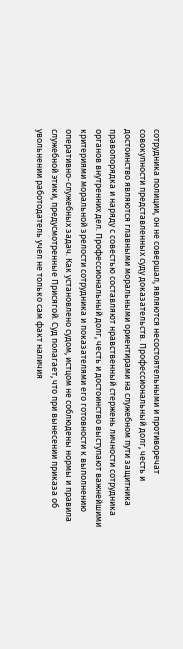сотрудника полиции, он не совершал, являются несостоятельными и противоречат совокупности представленных суду доказательств. Профессиональный долг, честь и достоинство являются главными моральными ориентирами на служебном пути защитника правопорядка и наряду с совестью составляют нравственный стержень личности сотрудника органов внутренних дел. Профессиональный долг, честь и достоинство выступают важнейшими критериями моральной зрелости сотрудника и показателями его готовности к выполнению оперативно-служебных задач. Как установлено судом, истцом не соблюдены нормы и правила служебной этики, предусмотренные Присягой. Суд полагает, что при вынесении приказа об увольнении работодатель учел не только сам факт наличия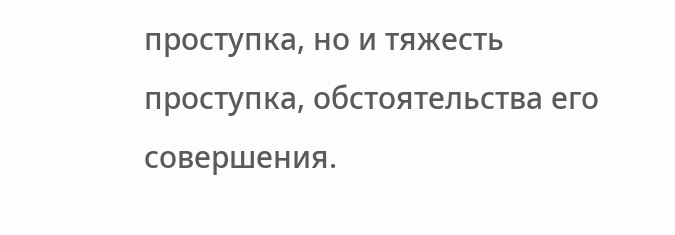проступка, но и тяжесть проступка, обстоятельства его совершения.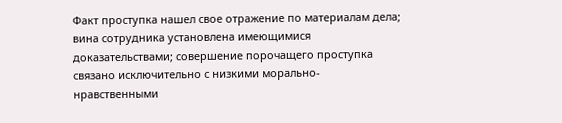Факт проступка нашел свое отражение по материалам дела; вина сотрудника установлена имеющимися доказательствами; совершение порочащего проступка связано исключительно с низкими морально-нравственными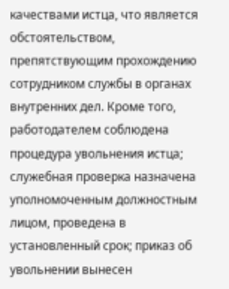качествами истца, что является обстоятельством, препятствующим прохождению сотрудником службы в органах внутренних дел. Кроме того, работодателем соблюдена процедура увольнения истца; служебная проверка назначена уполномоченным должностным лицом, проведена в установленный срок; приказ об увольнении вынесен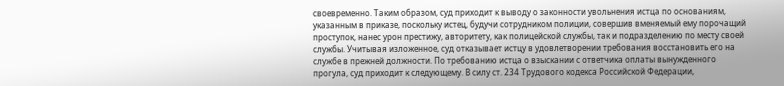своевременно. Таким образом, суд приходит к выводу о законности увольнения истца по основаниям, указанным в приказе, поскольку истец, будучи сотрудником полиции, совершив вменяемый ему порочащий проступок, нанес урон престижу, авторитету, как полицейской службы, так и подразделению по месту своей службы. Учитывая изложенное, суд отказывает истцу в удовлетворении требования восстановить его на службе в прежней должности. По требованию истца о взыскании с ответчика оплаты вынужденного прогула, суд приходит к следующему. В силу ст. 234 Трудового кодекса Российской Федерации,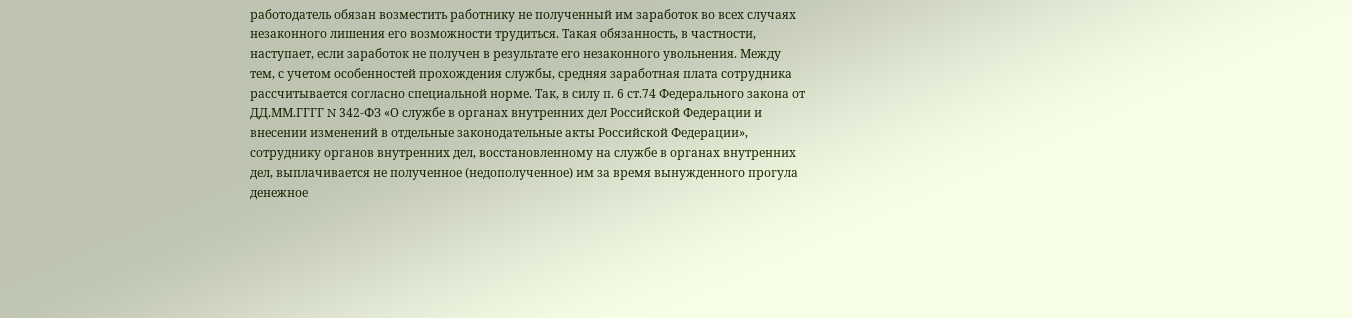работодатель обязан возместить работнику не полученный им заработок во всех случаях незаконного лишения его возможности трудиться. Такая обязанность, в частности, наступает, если заработок не получен в результате его незаконного увольнения. Между тем, с учетом особенностей прохождения службы, средняя заработная плата сотрудника рассчитывается согласно специальной норме. Так, в силу п. 6 ст.74 Федерального закона от ДД.ММ.ГГГГ N 342-ФЗ «О службе в органах внутренних дел Российской Федерации и внесении изменений в отдельные законодательные акты Российской Федерации», сотруднику органов внутренних дел, восстановленному на службе в органах внутренних дел, выплачивается не полученное (недополученное) им за время вынужденного прогула денежное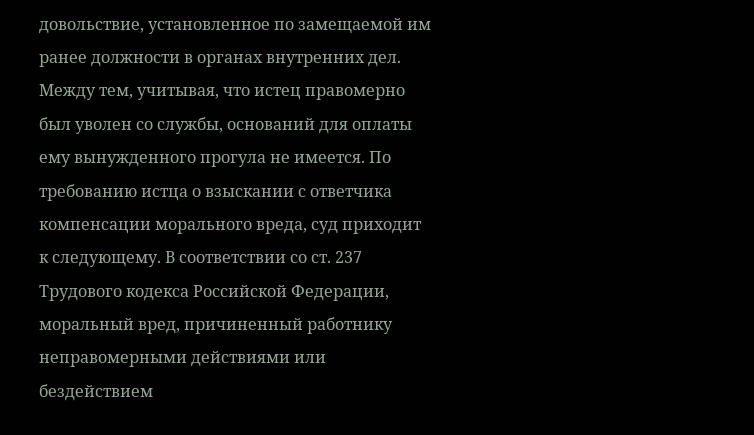довольствие, установленное по замещаемой им ранее должности в органах внутренних дел. Между тем, учитывая, что истец правомерно был уволен со службы, оснований для оплаты ему вынужденного прогула не имеется. По требованию истца о взыскании с ответчика компенсации морального вреда, суд приходит к следующему. В соответствии со ст. 237 Трудового кодекса Российской Федерации, моральный вред, причиненный работнику неправомерными действиями или бездействием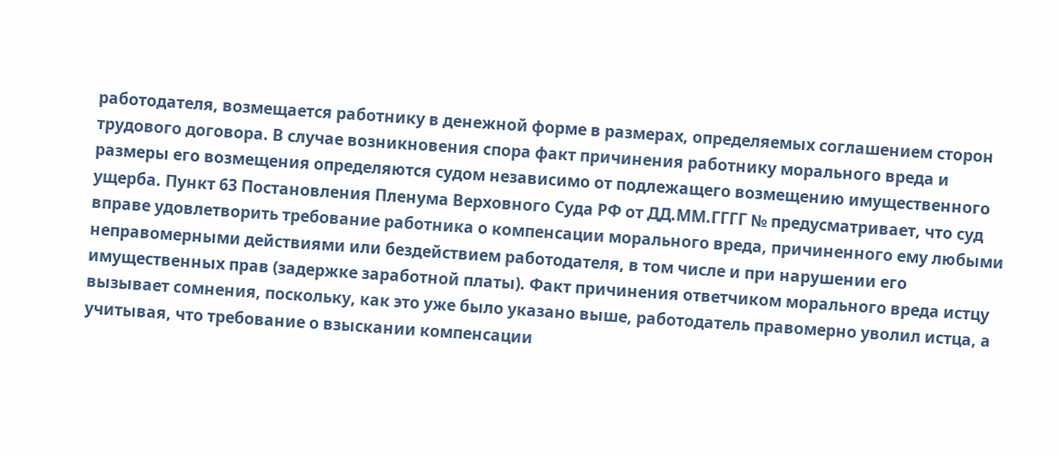работодателя, возмещается работнику в денежной форме в размерах, определяемых соглашением сторон трудового договора. В случае возникновения спора факт причинения работнику морального вреда и размеры его возмещения определяются судом независимо от подлежащего возмещению имущественного ущерба. Пункт 63 Постановления Пленума Верховного Суда РФ от ДД.ММ.ГГГГ № предусматривает, что суд вправе удовлетворить требование работника о компенсации морального вреда, причиненного ему любыми неправомерными действиями или бездействием работодателя, в том числе и при нарушении его имущественных прав (задержке заработной платы). Факт причинения ответчиком морального вреда истцу вызывает сомнения, поскольку, как это уже было указано выше, работодатель правомерно уволил истца, а учитывая, что требование о взыскании компенсации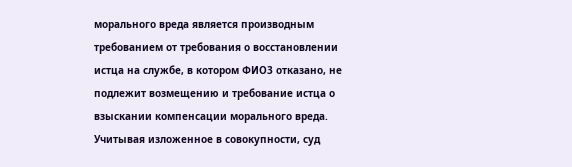морального вреда является производным требованием от требования о восстановлении истца на службе, в котором ФИО3 отказано, не подлежит возмещению и требование истца о взыскании компенсации морального вреда. Учитывая изложенное в совокупности, суд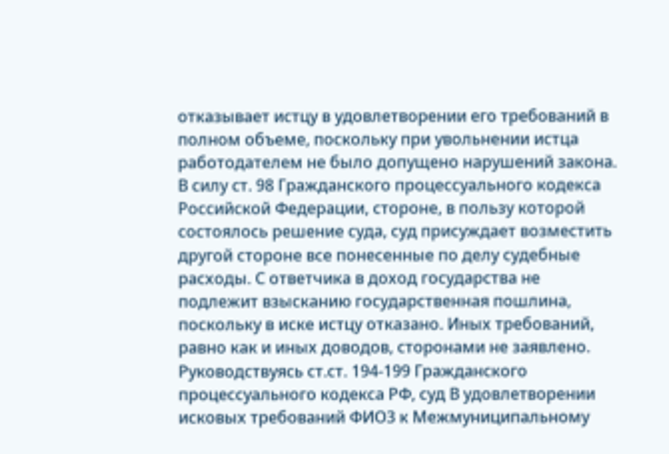отказывает истцу в удовлетворении его требований в полном объеме, поскольку при увольнении истца работодателем не было допущено нарушений закона. В силу ст. 98 Гражданского процессуального кодекса Российской Федерации, стороне, в пользу которой состоялось решение суда, суд присуждает возместить другой стороне все понесенные по делу судебные расходы. С ответчика в доход государства не подлежит взысканию государственная пошлина, поскольку в иске истцу отказано. Иных требований, равно как и иных доводов, сторонами не заявлено. Руководствуясь ст.ст. 194-199 Гражданского процессуального кодекса РФ, суд В удовлетворении исковых требований ФИО3 к Межмуниципальному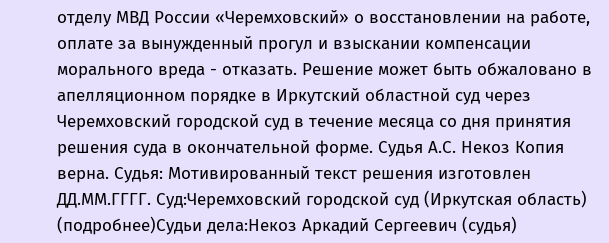отделу МВД России «Черемховский» о восстановлении на работе, оплате за вынужденный прогул и взыскании компенсации морального вреда - отказать. Решение может быть обжаловано в апелляционном порядке в Иркутский областной суд через Черемховский городской суд в течение месяца со дня принятия решения суда в окончательной форме. Судья А.С. Некоз Копия верна. Судья: Мотивированный текст решения изготовлен ДД.ММ.ГГГГ. Суд:Черемховский городской суд (Иркутская область) (подробнее)Судьи дела:Некоз Аркадий Сергеевич (судья)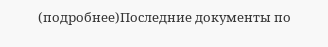(подробнее)Последние документы по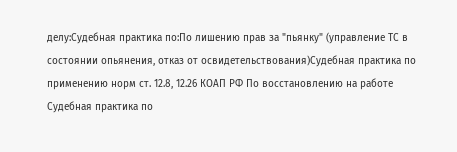делу:Судебная практика по:По лишению прав за "пьянку" (управление ТС в состоянии опьянения, отказ от освидетельствования)Судебная практика по применению норм ст. 12.8, 12.26 КОАП РФ По восстановлению на работе Судебная практика по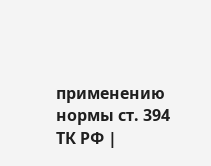применению нормы ст. 394 ТК РФ |